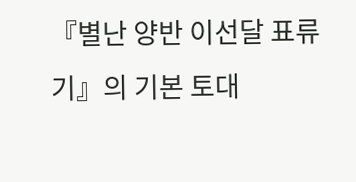『별난 양반 이선달 표류기』의 기본 토대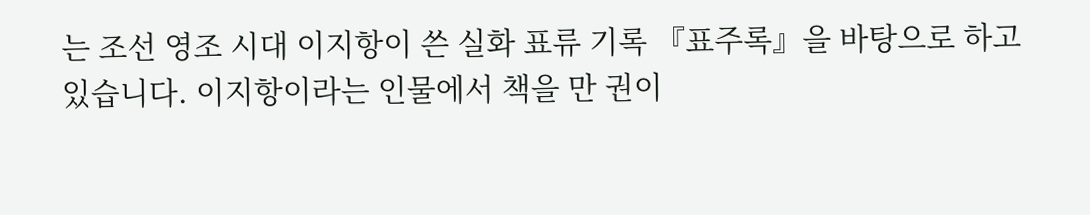는 조선 영조 시대 이지항이 쓴 실화 표류 기록 『표주록』을 바탕으로 하고 있습니다. 이지항이라는 인물에서 책을 만 권이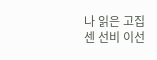나 읽은 고집 센 선비 이선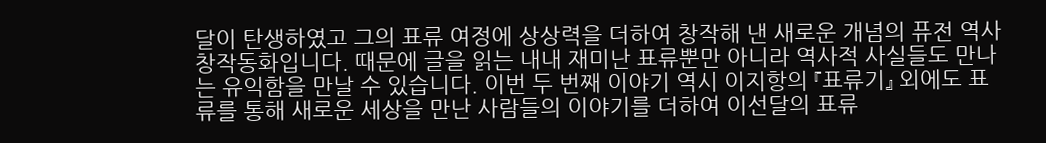달이 탄생하였고 그의 표류 여정에 상상력을 더하여 창작해 낸 새로운 개념의 퓨전 역사 창작동화입니다. 때문에 글을 읽는 내내 재미난 표류뿐만 아니라 역사적 사실들도 만나는 유익함을 만날 수 있습니다. 이번 두 번째 이야기 역시 이지항의 『표류기』 외에도 표류를 통해 새로운 세상을 만난 사람들의 이야기를 더하여 이선달의 표류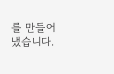를 만들어냈습니다.